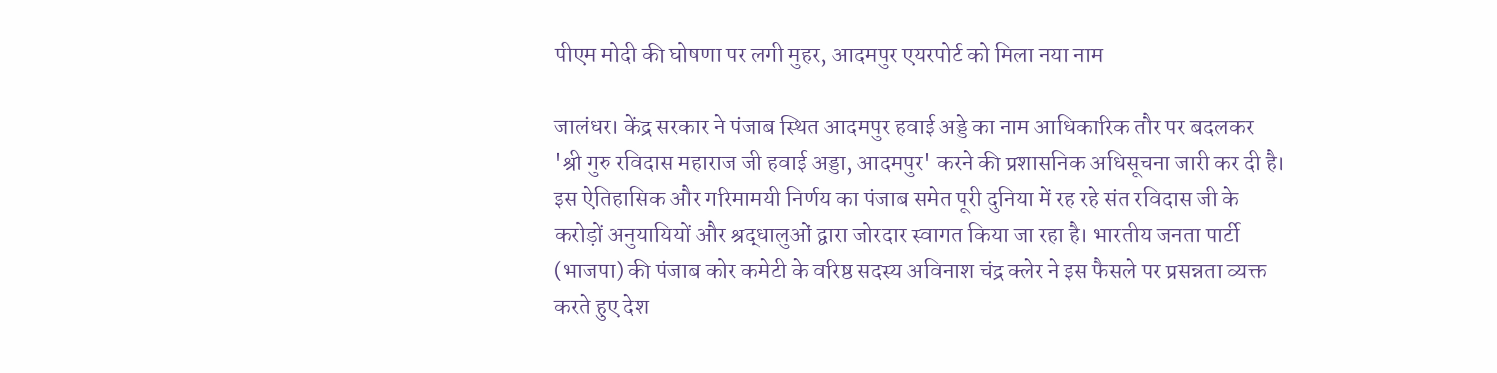पीएम मोदी की घोषणा पर लगी मुहर, आदमपुर एयरपोर्ट को मिला नया नाम

जालंधर। केंद्र सरकार ने पंजाब स्थित आदमपुर हवाई अड्डे का नाम आधिकारिक तौर पर बदलकर 'श्री गुरु रविदास महाराज जी हवाई अड्डा, आदमपुर' करने की प्रशासनिक अधिसूचना जारी कर दी है। इस ऐतिहासिक और गरिमामयी निर्णय का पंजाब समेत पूरी दुनिया में रह रहे संत रविदास जी के करोड़ों अनुयायियों और श्रद्धालुओं द्वारा जोरदार स्वागत किया जा रहा है। भारतीय जनता पार्टी (भाजपा) की पंजाब कोर कमेटी के वरिष्ठ सदस्य अविनाश चंद्र क्लेर ने इस फैसले पर प्रसन्नता व्यक्त करते हुए देश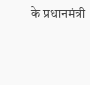के प्रधानमंत्री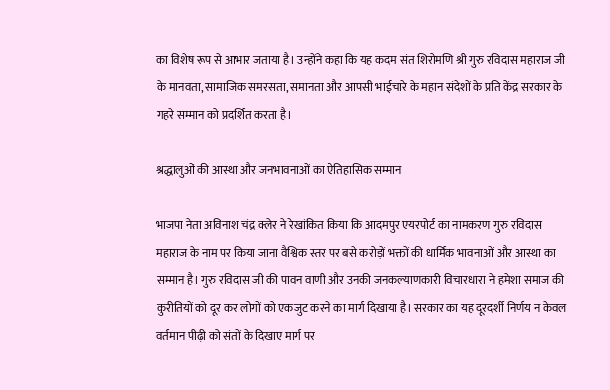का विशेष रूप से आभार जताया है। उन्होंने कहा कि यह कदम संत शिरोमणि श्री गुरु रविदास महाराज जी के मानवता, सामाजिक समरसता, समानता और आपसी भाईचारे के महान संदेशों के प्रति केंद्र सरकार के गहरे सम्मान को प्रदर्शित करता है।

श्रद्धालुओं की आस्था और जनभावनाओं का ऐतिहासिक सम्मान

भाजपा नेता अविनाश चंद्र क्लेर ने रेखांकित किया कि आदमपुर एयरपोर्ट का नामकरण गुरु रविदास महाराज के नाम पर किया जाना वैश्विक स्तर पर बसे करोड़ों भक्तों की धार्मिक भावनाओं और आस्था का सम्मान है। गुरु रविदास जी की पावन वाणी और उनकी जनकल्याणकारी विचारधारा ने हमेशा समाज की कुरीतियों को दूर कर लोगों को एकजुट करने का मार्ग दिखाया है। सरकार का यह दूरदर्शी निर्णय न केवल वर्तमान पीढ़ी को संतों के दिखाए मार्ग पर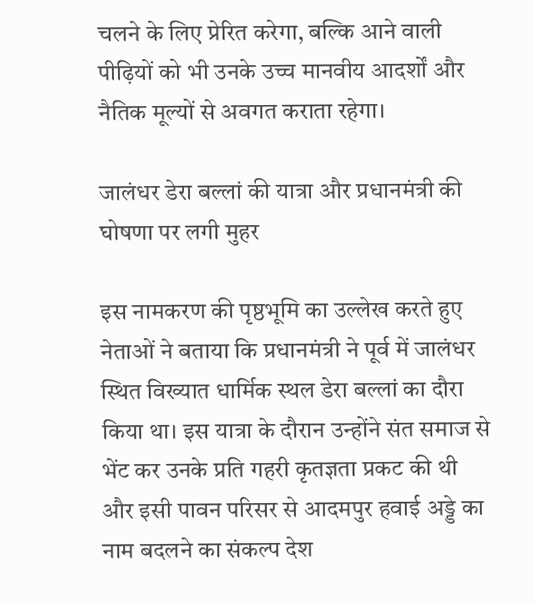चलने के लिए प्रेरित करेगा, बल्कि आने वाली पीढ़ियों को भी उनके उच्च मानवीय आदर्शों और नैतिक मूल्यों से अवगत कराता रहेगा।

जालंधर डेरा बल्लां की यात्रा और प्रधानमंत्री की घोषणा पर लगी मुहर

इस नामकरण की पृष्ठभूमि का उल्लेख करते हुए नेताओं ने बताया कि प्रधानमंत्री ने पूर्व में जालंधर स्थित विख्यात धार्मिक स्थल डेरा बल्लां का दौरा किया था। इस यात्रा के दौरान उन्होंने संत समाज से भेंट कर उनके प्रति गहरी कृतज्ञता प्रकट की थी और इसी पावन परिसर से आदमपुर हवाई अड्डे का नाम बदलने का संकल्प देश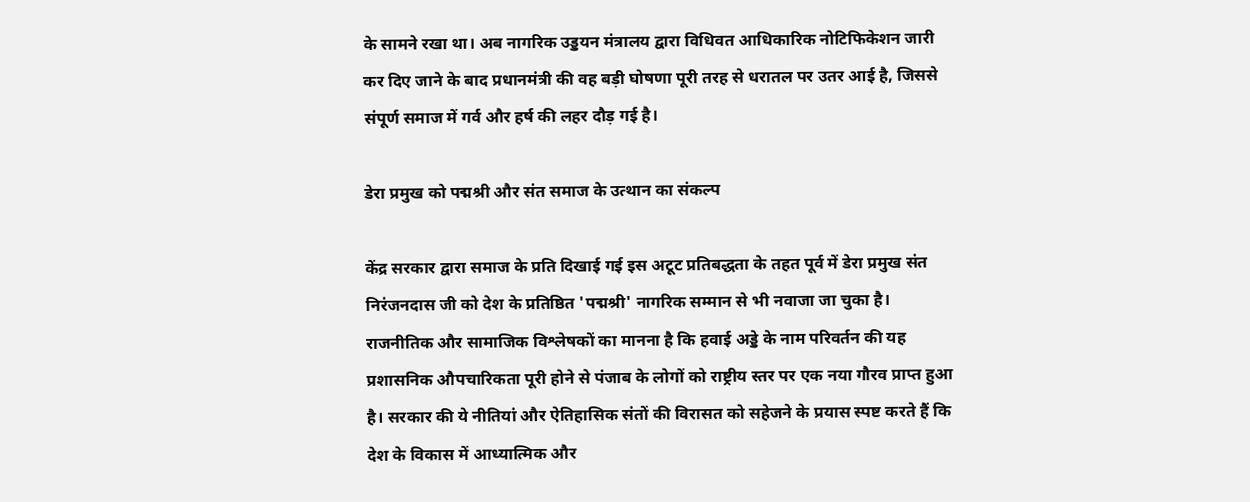के सामने रखा था। अब नागरिक उड्डयन मंत्रालय द्वारा विधिवत आधिकारिक नोटिफिकेशन जारी कर दिए जाने के बाद प्रधानमंत्री की वह बड़ी घोषणा पूरी तरह से धरातल पर उतर आई है, जिससे संपूर्ण समाज में गर्व और हर्ष की लहर दौड़ गई है।

डेरा प्रमुख को पद्मश्री और संत समाज के उत्थान का संकल्प

केंद्र सरकार द्वारा समाज के प्रति दिखाई गई इस अटूट प्रतिबद्धता के तहत पूर्व में डेरा प्रमुख संत निरंजनदास जी को देश के प्रतिष्ठित 'पद्मश्री' नागरिक सम्मान से भी नवाजा जा चुका है। राजनीतिक और सामाजिक विश्लेषकों का मानना है कि हवाई अड्डे के नाम परिवर्तन की यह प्रशासनिक औपचारिकता पूरी होने से पंजाब के लोगों को राष्ट्रीय स्तर पर एक नया गौरव प्राप्त हुआ है। सरकार की ये नीतियां और ऐतिहासिक संतों की विरासत को सहेजने के प्रयास स्पष्ट करते हैं कि देश के विकास में आध्यात्मिक और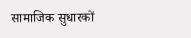सामाजिक सुधारकों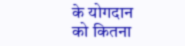के योगदान को कितना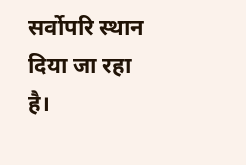सर्वोपरि स्थान दिया जा रहा है।